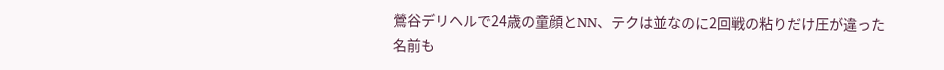鶯谷デリヘルで24歳の童顔とNN、テクは並なのに2回戦の粘りだけ圧が違った
名前も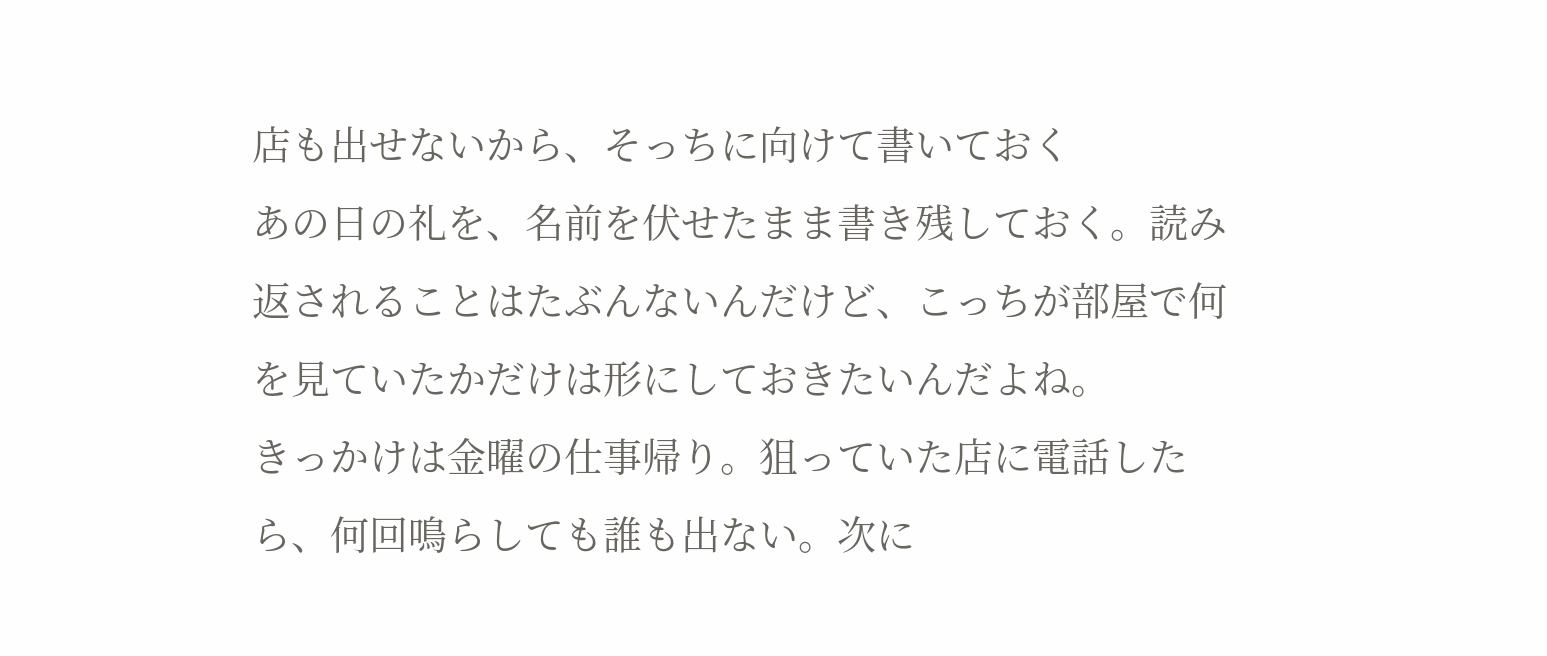店も出せないから、そっちに向けて書いておく
あの日の礼を、名前を伏せたまま書き残しておく。読み返されることはたぶんないんだけど、こっちが部屋で何を見ていたかだけは形にしておきたいんだよね。
きっかけは金曜の仕事帰り。狙っていた店に電話したら、何回鳴らしても誰も出ない。次に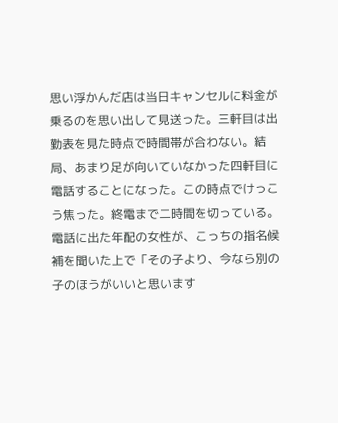思い浮かんだ店は当日キャンセルに料金が乗るのを思い出して見送った。三軒目は出勤表を見た時点で時間帯が合わない。結局、あまり足が向いていなかった四軒目に電話することになった。この時点でけっこう焦った。終電まで二時間を切っている。
電話に出た年配の女性が、こっちの指名候補を聞いた上で「その子より、今なら別の子のほうがいいと思います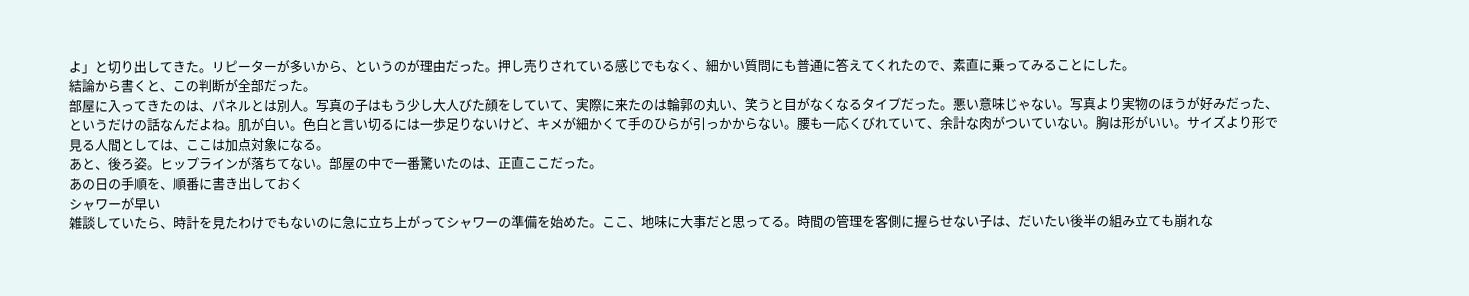よ」と切り出してきた。リピーターが多いから、というのが理由だった。押し売りされている感じでもなく、細かい質問にも普通に答えてくれたので、素直に乗ってみることにした。
結論から書くと、この判断が全部だった。
部屋に入ってきたのは、パネルとは別人。写真の子はもう少し大人びた顔をしていて、実際に来たのは輪郭の丸い、笑うと目がなくなるタイプだった。悪い意味じゃない。写真より実物のほうが好みだった、というだけの話なんだよね。肌が白い。色白と言い切るには一歩足りないけど、キメが細かくて手のひらが引っかからない。腰も一応くびれていて、余計な肉がついていない。胸は形がいい。サイズより形で見る人間としては、ここは加点対象になる。
あと、後ろ姿。ヒップラインが落ちてない。部屋の中で一番驚いたのは、正直ここだった。
あの日の手順を、順番に書き出しておく
シャワーが早い
雑談していたら、時計を見たわけでもないのに急に立ち上がってシャワーの準備を始めた。ここ、地味に大事だと思ってる。時間の管理を客側に握らせない子は、だいたい後半の組み立ても崩れな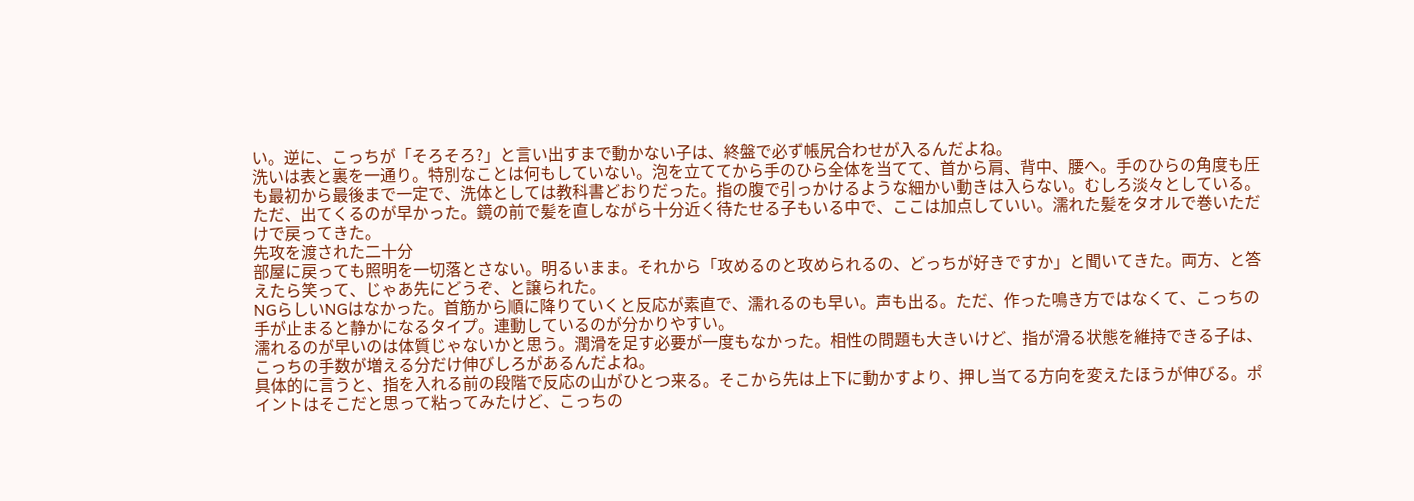い。逆に、こっちが「そろそろ?」と言い出すまで動かない子は、終盤で必ず帳尻合わせが入るんだよね。
洗いは表と裏を一通り。特別なことは何もしていない。泡を立ててから手のひら全体を当てて、首から肩、背中、腰へ。手のひらの角度も圧も最初から最後まで一定で、洗体としては教科書どおりだった。指の腹で引っかけるような細かい動きは入らない。むしろ淡々としている。
ただ、出てくるのが早かった。鏡の前で髪を直しながら十分近く待たせる子もいる中で、ここは加点していい。濡れた髪をタオルで巻いただけで戻ってきた。
先攻を渡された二十分
部屋に戻っても照明を一切落とさない。明るいまま。それから「攻めるのと攻められるの、どっちが好きですか」と聞いてきた。両方、と答えたら笑って、じゃあ先にどうぞ、と譲られた。
NGらしいNGはなかった。首筋から順に降りていくと反応が素直で、濡れるのも早い。声も出る。ただ、作った鳴き方ではなくて、こっちの手が止まると静かになるタイプ。連動しているのが分かりやすい。
濡れるのが早いのは体質じゃないかと思う。潤滑を足す必要が一度もなかった。相性の問題も大きいけど、指が滑る状態を維持できる子は、こっちの手数が増える分だけ伸びしろがあるんだよね。
具体的に言うと、指を入れる前の段階で反応の山がひとつ来る。そこから先は上下に動かすより、押し当てる方向を変えたほうが伸びる。ポイントはそこだと思って粘ってみたけど、こっちの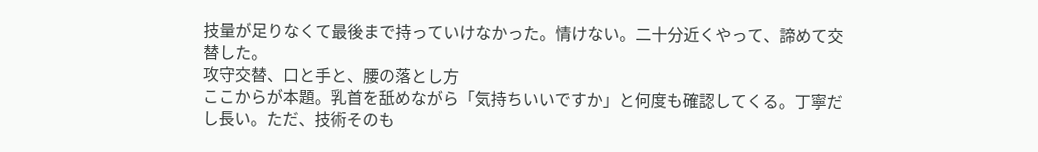技量が足りなくて最後まで持っていけなかった。情けない。二十分近くやって、諦めて交替した。
攻守交替、口と手と、腰の落とし方
ここからが本題。乳首を舐めながら「気持ちいいですか」と何度も確認してくる。丁寧だし長い。ただ、技術そのも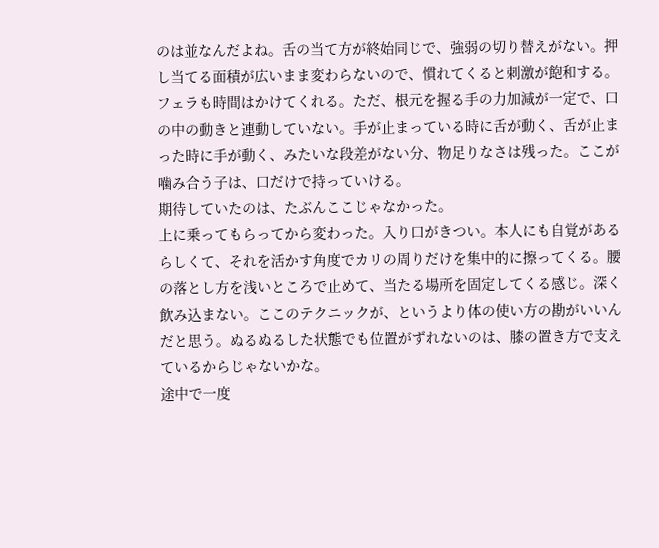のは並なんだよね。舌の当て方が終始同じで、強弱の切り替えがない。押し当てる面積が広いまま変わらないので、慣れてくると刺激が飽和する。
フェラも時間はかけてくれる。ただ、根元を握る手の力加減が一定で、口の中の動きと連動していない。手が止まっている時に舌が動く、舌が止まった時に手が動く、みたいな段差がない分、物足りなさは残った。ここが噛み合う子は、口だけで持っていける。
期待していたのは、たぶんここじゃなかった。
上に乗ってもらってから変わった。入り口がきつい。本人にも自覚があるらしくて、それを活かす角度でカリの周りだけを集中的に擦ってくる。腰の落とし方を浅いところで止めて、当たる場所を固定してくる感じ。深く飲み込まない。ここのテクニックが、というより体の使い方の勘がいいんだと思う。ぬるぬるした状態でも位置がずれないのは、膝の置き方で支えているからじゃないかな。
途中で一度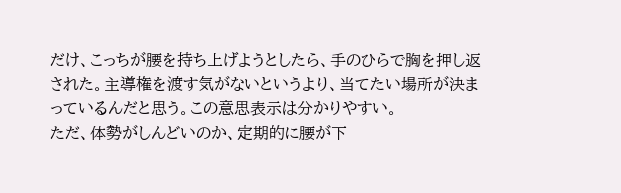だけ、こっちが腰を持ち上げようとしたら、手のひらで胸を押し返された。主導権を渡す気がないというより、当てたい場所が決まっているんだと思う。この意思表示は分かりやすい。
ただ、体勢がしんどいのか、定期的に腰が下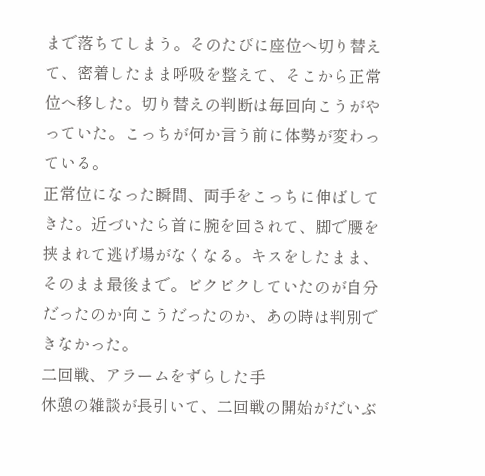まで落ちてしまう。そのたびに座位へ切り替えて、密着したまま呼吸を整えて、そこから正常位へ移した。切り替えの判断は毎回向こうがやっていた。こっちが何か言う前に体勢が変わっている。
正常位になった瞬間、両手をこっちに伸ばしてきた。近づいたら首に腕を回されて、脚で腰を挟まれて逃げ場がなくなる。キスをしたまま、そのまま最後まで。ビクビクしていたのが自分だったのか向こうだったのか、あの時は判別できなかった。
二回戦、アラームをずらした手
休憩の雑談が長引いて、二回戦の開始がだいぶ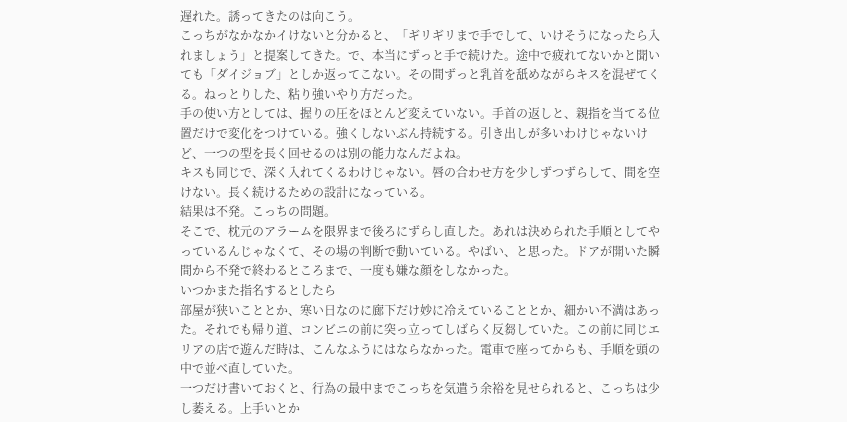遅れた。誘ってきたのは向こう。
こっちがなかなかイけないと分かると、「ギリギリまで手でして、いけそうになったら入れましょう」と提案してきた。で、本当にずっと手で続けた。途中で疲れてないかと聞いても「ダイジョブ」としか返ってこない。その間ずっと乳首を舐めながらキスを混ぜてくる。ねっとりした、粘り強いやり方だった。
手の使い方としては、握りの圧をほとんど変えていない。手首の返しと、親指を当てる位置だけで変化をつけている。強くしないぶん持続する。引き出しが多いわけじゃないけど、一つの型を長く回せるのは別の能力なんだよね。
キスも同じで、深く入れてくるわけじゃない。唇の合わせ方を少しずつずらして、間を空けない。長く続けるための設計になっている。
結果は不発。こっちの問題。
そこで、枕元のアラームを限界まで後ろにずらし直した。あれは決められた手順としてやっているんじゃなくて、その場の判断で動いている。やばい、と思った。ドアが開いた瞬間から不発で終わるところまで、一度も嫌な顔をしなかった。
いつかまた指名するとしたら
部屋が狭いこととか、寒い日なのに廊下だけ妙に冷えていることとか、細かい不満はあった。それでも帰り道、コンビニの前に突っ立ってしばらく反芻していた。この前に同じエリアの店で遊んだ時は、こんなふうにはならなかった。電車で座ってからも、手順を頭の中で並べ直していた。
一つだけ書いておくと、行為の最中までこっちを気遣う余裕を見せられると、こっちは少し萎える。上手いとか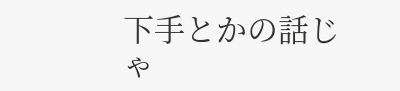下手とかの話じゃ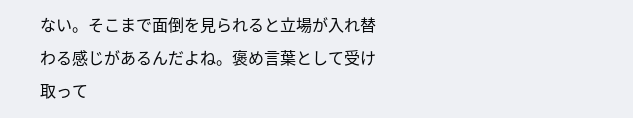ない。そこまで面倒を見られると立場が入れ替わる感じがあるんだよね。褒め言葉として受け取って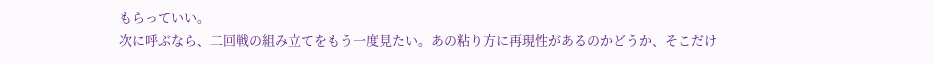もらっていい。
次に呼ぶなら、二回戦の組み立てをもう一度見たい。あの粘り方に再現性があるのかどうか、そこだけ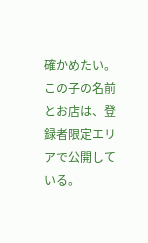確かめたい。
この子の名前とお店は、登録者限定エリアで公開している。